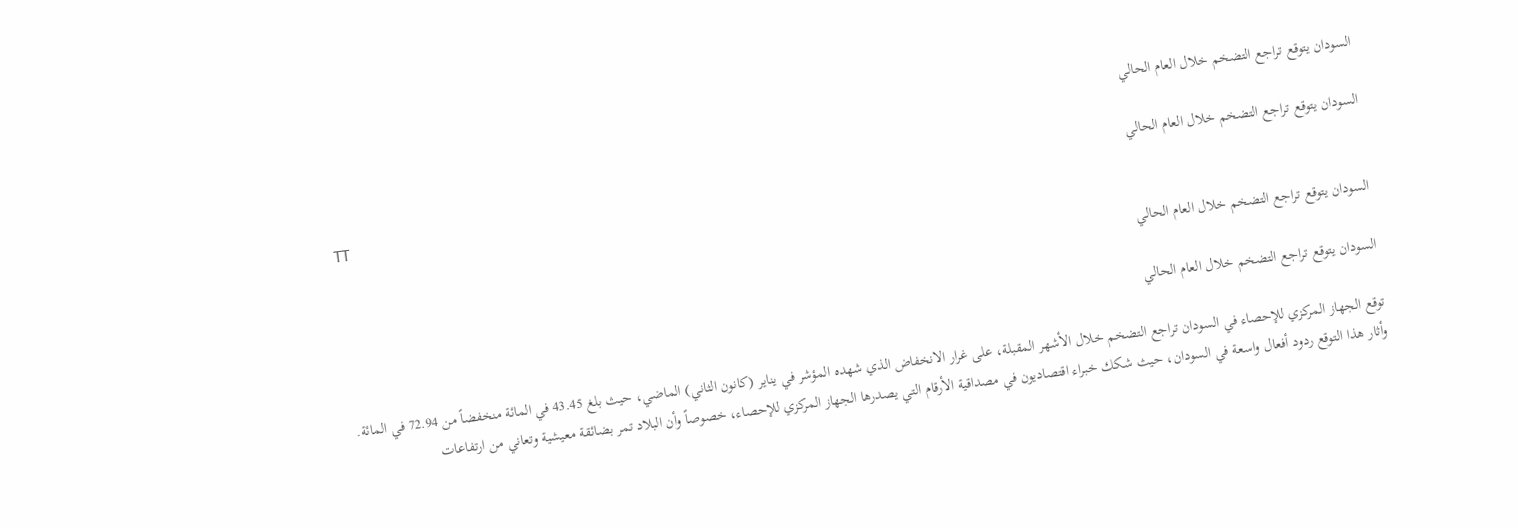السودان يتوقع تراجع التضخم خلال العام الحالي

السودان يتوقع تراجع التضخم خلال العام الحالي
TT

السودان يتوقع تراجع التضخم خلال العام الحالي

السودان يتوقع تراجع التضخم خلال العام الحالي

توقع الجهاز المركزي للإحصاء في السودان تراجع التضخم خلال الأشهر المقبلة، على غرار الانخفاض الذي شهده المؤشر في يناير (كانون الثاني) الماضي، حيث بلغ 43.45 في المائة منخفضاً من 72.94 في المائة.
وأثار هذا التوقع ردود أفعال واسعة في السودان، حيث شكك خبراء اقتصاديون في مصداقية الأرقام التي يصدرها الجهاز المركزي للإحصاء، خصوصاً وأن البلاد تمر بضائقة معيشية وتعاني من ارتفاعات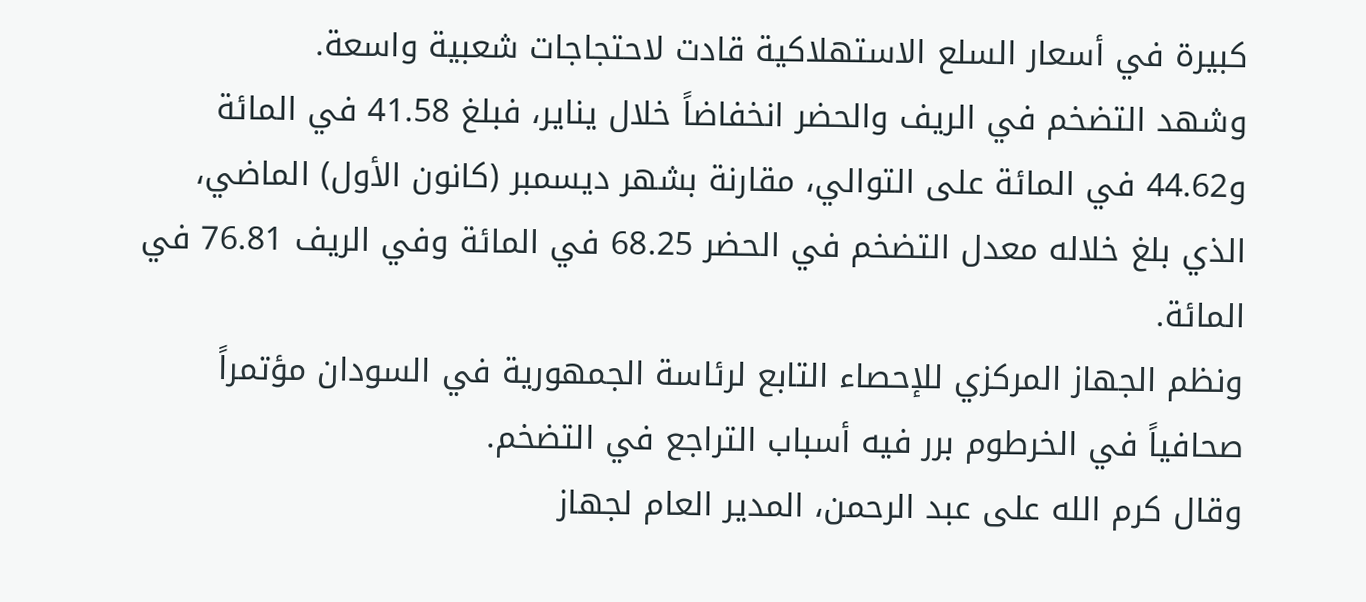كبيرة في أسعار السلع الاستهلاكية قادت لاحتجاجات شعبية واسعة.
وشهد التضخم في الريف والحضر انخفاضاً خلال يناير، فبلغ 41.58 في المائة و44.62 في المائة على التوالي، مقارنة بشهر ديسمبر (كانون الأول) الماضي، الذي بلغ خلاله معدل التضخم في الحضر 68.25 في المائة وفي الريف 76.81 في المائة.
ونظم الجهاز المركزي للإحصاء التابع لرئاسة الجمهورية في السودان مؤتمراً صحافياً في الخرطوم برر فيه أسباب التراجع في التضخم.
وقال كرم الله على عبد الرحمن، المدير العام لجهاز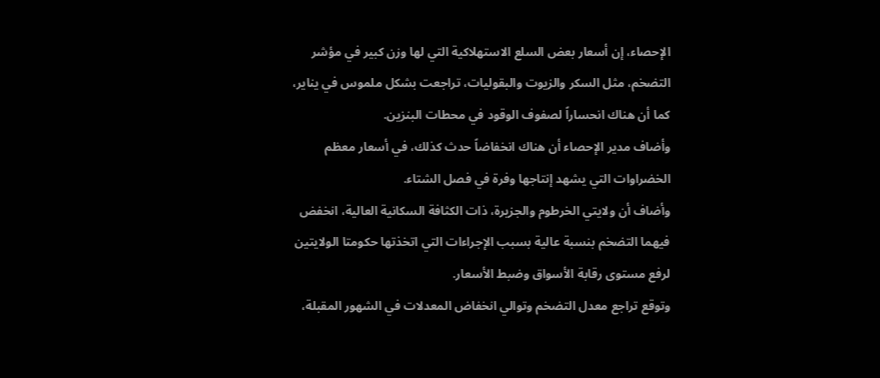الإحصاء، إن أسعار بعض السلع الاستهلاكية التي لها وزن كبير في مؤشر التضخم، مثل السكر والزيوت والبقوليات، تراجعت بشكل ملموس في يناير، كما أن هناك انحساراً لصفوف الوقود في محطات البنزين.
وأضاف مدير الإحصاء أن هناك انخفاضاً حدث كذلك، في أسعار معظم الخضراوات التي يشهد إنتاجها وفرة في فصل الشتاء.
وأضاف أن ولايتي الخرطوم والجزيرة، ذات الكثافة السكانية العالية، انخفض فيهما التضخم بنسبة عالية بسبب الإجراءات التي اتخذتها حكومتا الولايتين لرفع مستوى رقابة الأسواق وضبط الأسعار.
وتوقع تراجع معدل التضخم وتوالي انخفاض المعدلات في الشهور المقبلة،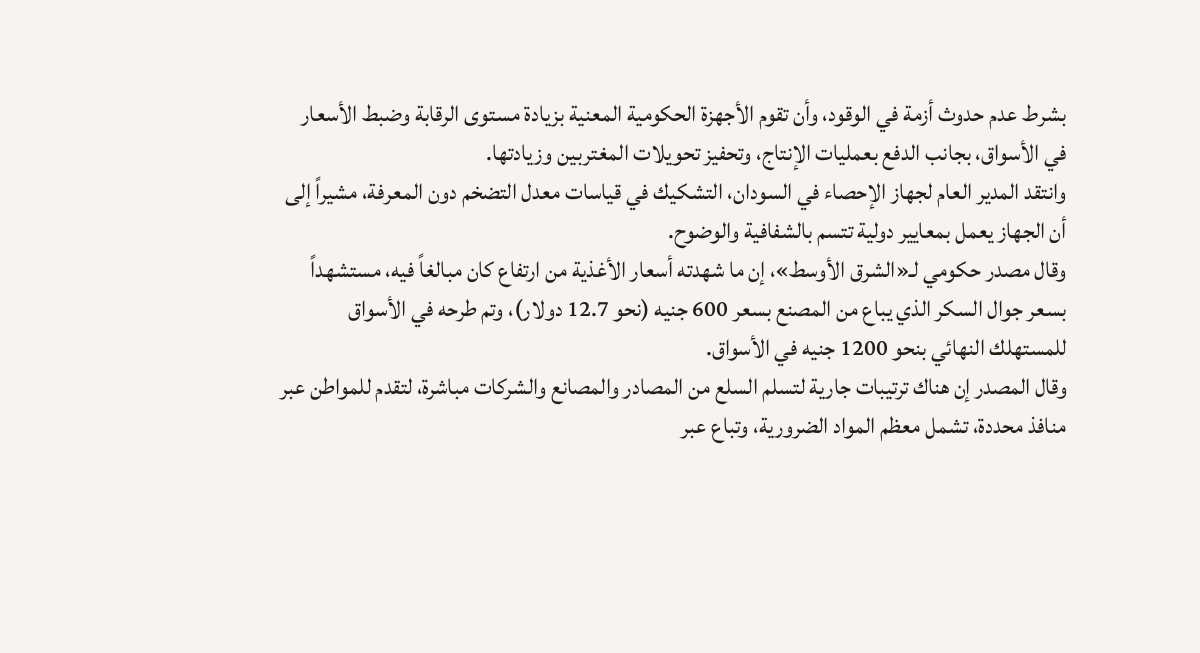بشرط عدم حدوث أزمة في الوقود، وأن تقوم الأجهزة الحكومية المعنية بزيادة مستوى الرقابة وضبط الأسعار في الأسواق، بجانب الدفع بعمليات الإنتاج، وتحفيز تحويلات المغتربين وزيادتها.
وانتقد المدير العام لجهاز الإحصاء في السودان، التشكيك في قياسات معدل التضخم دون المعرفة، مشيراً إلى أن الجهاز يعمل بمعايير دولية تتسم بالشفافية والوضوح.
وقال مصدر حكومي لـ«الشرق الأوسط»، إن ما شهدته أسعار الأغذية من ارتفاع كان مبالغاً فيه، مستشهداً بسعر جوال السكر الذي يباع من المصنع بسعر 600 جنيه (نحو 12.7 دولار)، وتم طرحه في الأسواق للمستهلك النهائي بنحو 1200 جنيه في الأسواق.
وقال المصدر إن هناك ترتيبات جارية لتسلم السلع من المصادر والمصانع والشركات مباشرة، لتقدم للمواطن عبر منافذ محددة، تشمل معظم المواد الضرورية، وتباع عبر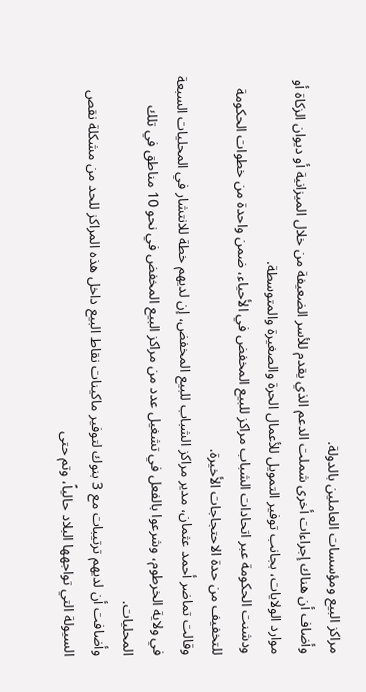مراكز البيع ومؤسسات العاملين بالدولة.
وأضاف أن هناك إجراءات أخرى شملت الدعم الذي يقدم للأسر الضعيفة من خلال الميزانية أو ديوان الزكاة أو موارد الولايات، بجانب توفير التمويل للأعمال الحرة والصغيرة والمتوسطة.
ودشنت الحكومة عبر اتحادات الشباب مراكز للبيع المخفض في الأحياء، ضمن واحدة من خطوات الحكومة للتخفيف من حدة الاحتجاجات الأخيرة.
وقالت تماضر أحمد عثمان، مدير مراكز الشباب للبيع المخفض، إن لديهم خطة للانتشار في المحليات السبعة في ولاية الخرطوم، وشرعوا بالفعل في تشغيل عدد من مراكز البيع المخفض في نحو 10 مناطق في تلك المحليات.
وأضافت أن لديهم ترتيبات مع 3 بنوك لتوفير ماكينات نقاط البيع داخل هذه المراكز للحد من مشكلة نقص السيولة التي تواجهها البلاد حالياً، وتم حتى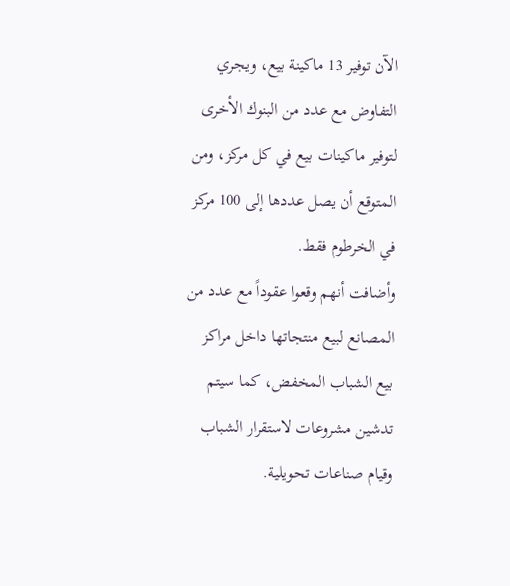الآن توفير 13 ماكينة بيع، ويجري التفاوض مع عدد من البنوك الأخرى لتوفير ماكينات بيع في كل مركز، ومن المتوقع أن يصل عددها إلى 100 مركز في الخرطوم فقط.
وأضافت أنهم وقعوا عقوداً مع عدد من المصانع لبيع منتجاتها داخل مراكز بيع الشباب المخفض، كما سيتم تدشين مشروعات لاستقرار الشباب وقيام صناعات تحويلية.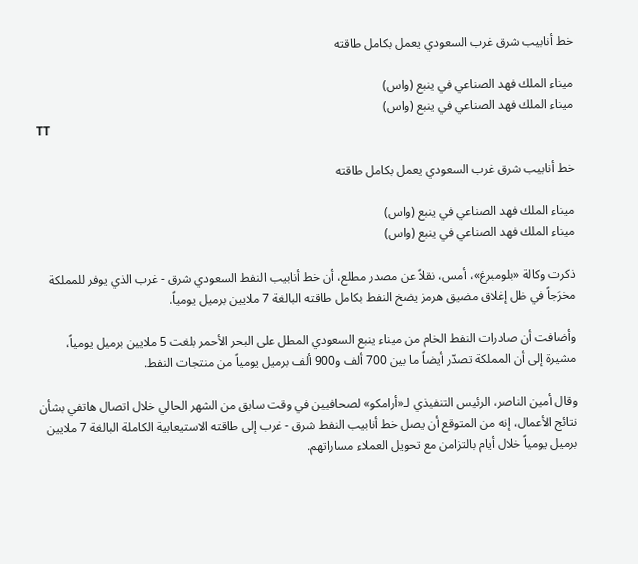خط أنابيب شرق غرب السعودي يعمل بكامل طاقته

ميناء الملك فهد الصناعي في ينبع (واس)
ميناء الملك فهد الصناعي في ينبع (واس)
TT

خط أنابيب شرق غرب السعودي يعمل بكامل طاقته

ميناء الملك فهد الصناعي في ينبع (واس)
ميناء الملك فهد الصناعي في ينبع (واس)

ذكرت وكالة «بلومبرغ»، أمس، نقلاً عن مصدر مطلع، أن خط أنابيب النفط السعودي شرق - غرب الذي يوفر للمملكة مخرَجاً في ظل إغلاق مضيق هرمز يضخ النفط بكامل طاقته البالغة 7 ملايين برميل يومياً.

وأضافت أن صادرات النفط الخام من ميناء ينبع السعودي المطل على البحر الأحمر بلغت 5 ملايين برميل يومياً، مشيرة إلى أن المملكة تصدّر أيضاً ما بين 700 ألف و900 ألف برميل يومياً من منتجات النفط.

وقال أمين الناصر، الرئيس التنفيذي لـ«أرامكو» لصحافيين في وقت سابق من الشهر الحالي خلال اتصال هاتفي بشأن نتائج الأعمال، إنه من المتوقع أن يصل خط أنابيب النفط شرق - غرب إلى طاقته الاستيعابية الكاملة البالغة 7 ملايين برميل يومياً خلال أيام بالتزامن مع تحويل العملاء مساراتهم.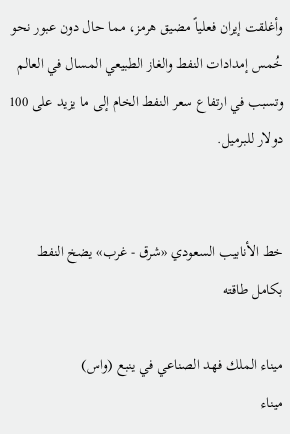وأغلقت إيران فعلياً مضيق هرمز، مما حال دون عبور نحو خُمس إمدادات النفط والغاز الطبيعي المسال في العالم وتسبب في ارتفاع سعر النفط الخام إلى ما يزيد على 100 دولار للبرميل.


خط الأنابيب السعودي «شرق - غرب» يضخ النفط بكامل طاقته

ميناء الملك فهد الصناعي في ينبع (واس)
ميناء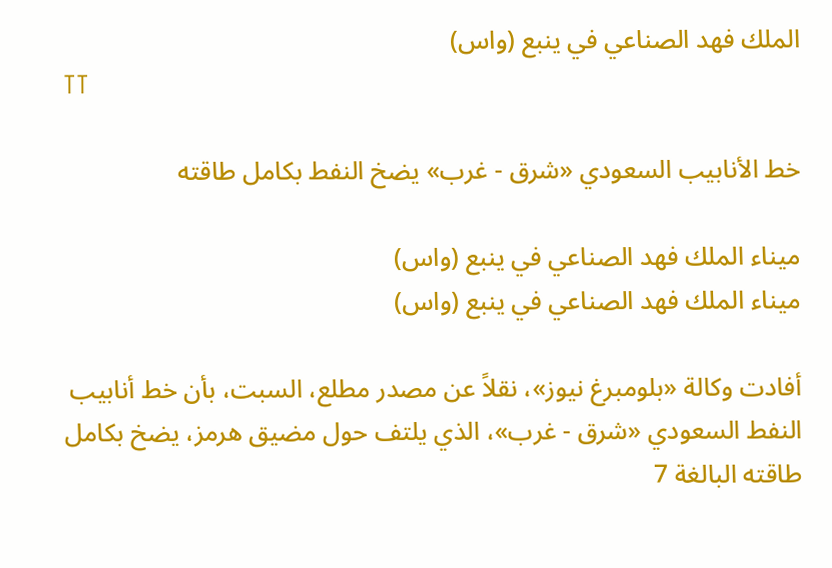الملك فهد الصناعي في ينبع (واس)
TT

خط الأنابيب السعودي «شرق - غرب» يضخ النفط بكامل طاقته

ميناء الملك فهد الصناعي في ينبع (واس)
ميناء الملك فهد الصناعي في ينبع (واس)

أفادت وكالة «بلومبرغ نيوز»، نقلاً عن مصدر مطلع، السبت، بأن خط أنابيب النفط السعودي «شرق - غرب»، الذي يلتف حول مضيق هرمز، يضخ بكامل طاقته البالغة 7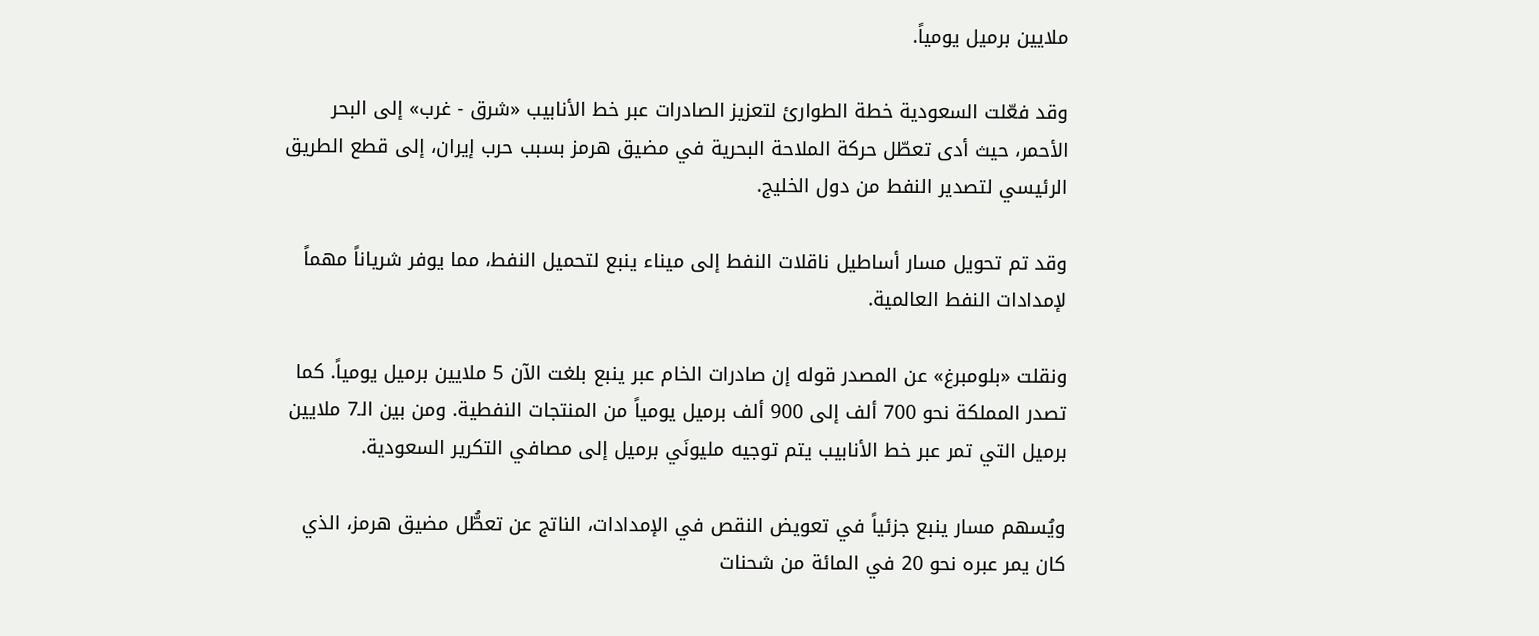ملايين برميل يومياً.

وقد فعّلت السعودية خطة الطوارئ لتعزيز الصادرات عبر خط الأنابيب «شرق - غرب» إلى البحر الأحمر، حيث أدى تعطّل حركة الملاحة البحرية في مضيق هرمز بسبب حرب إيران، إلى قطع الطريق الرئيسي لتصدير النفط من دول الخليج.

وقد تم تحويل مسار أساطيل ناقلات النفط إلى ميناء ينبع لتحميل النفط، مما يوفر شرياناً مهماً لإمدادات النفط العالمية.

ونقلت «بلومبرغ» عن المصدر قوله إن صادرات الخام عبر ينبع بلغت الآن 5 ملايين برميل يومياً. كما تصدر المملكة نحو 700 ألف إلى 900 ألف برميل يومياً من المنتجات النفطية. ومن بين الـ7 ملايين برميل التي تمر عبر خط الأنابيب يتم توجيه مليونَي برميل إلى مصافي التكرير السعودية.

ويُسهم مسار ينبع جزئياً في تعويض النقص في الإمدادات، الناتج عن تعطُّل مضيق هرمز، الذي كان يمر عبره نحو 20 في المائة من شحنات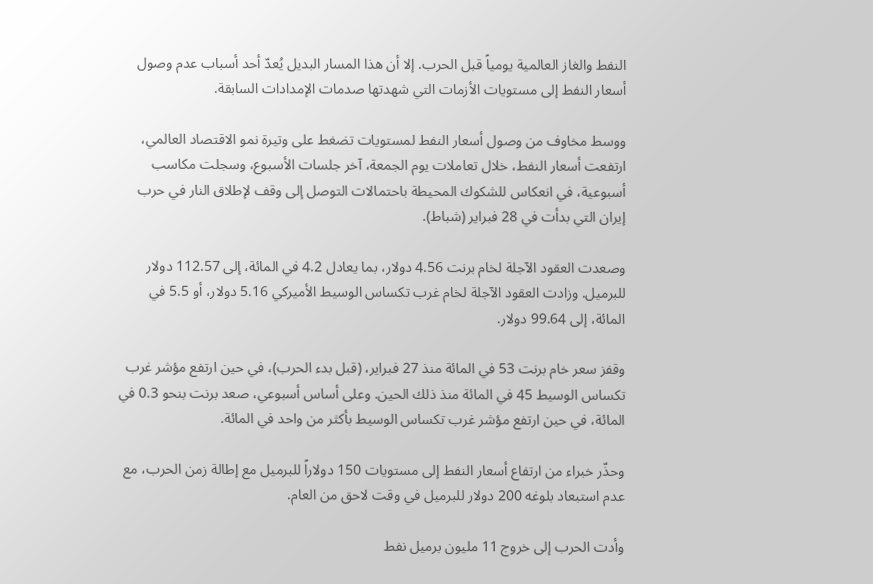النفط والغاز العالمية يومياً قبل الحرب. إلا أن هذا المسار البديل يُعدّ أحد أسباب عدم وصول أسعار النفط إلى مستويات الأزمات التي شهدتها صدمات الإمدادات السابقة.

ووسط مخاوف من وصول أسعار النفط لمستويات تضغط على وتيرة نمو الاقتصاد العالمي، ارتفعت أسعار النفط، خلال تعاملات يوم الجمعة، آخر جلسات الأسبوع، وسجلت مكاسب أسبوعية، في انعكاس للشكوك المحيطة باحتمالات التوصل إلى وقف لإطلاق النار في حرب إيران التي بدأت في 28 فبراير (شباط).

وصعدت العقود الآجلة لخام برنت 4.56 دولار، بما يعادل 4.2 في المائة، إلى 112.57 دولار للبرميل. وزادت العقود الآجلة لخام غرب تكساس الوسيط الأميركي 5.16 دولار، أو 5.5 في المائة، إلى 99.64 دولار.

وقفز سعر خام برنت 53 في المائة منذ 27 فبراير، (قبل بدء الحرب)، في حين ارتفع مؤشر غرب تكساس الوسيط 45 في المائة منذ ذلك الحين. وعلى أساس أسبوعي، ‌صعد برنت ‌بنحو 0.3 في المائة، في حين ارتفع مؤشر ‌غرب تكساس الوسيط بأكثر من واحد في المائة.

وحذّر خبراء من ارتفاع أسعار النفط إلى مستويات 150 دولاراً للبرميل مع إطالة زمن الحرب، مع عدم استبعاد بلوغه 200 دولار للبرميل في وقت لاحق من العام.

وأدت الحرب إلى خروج 11 مليون برميل نفط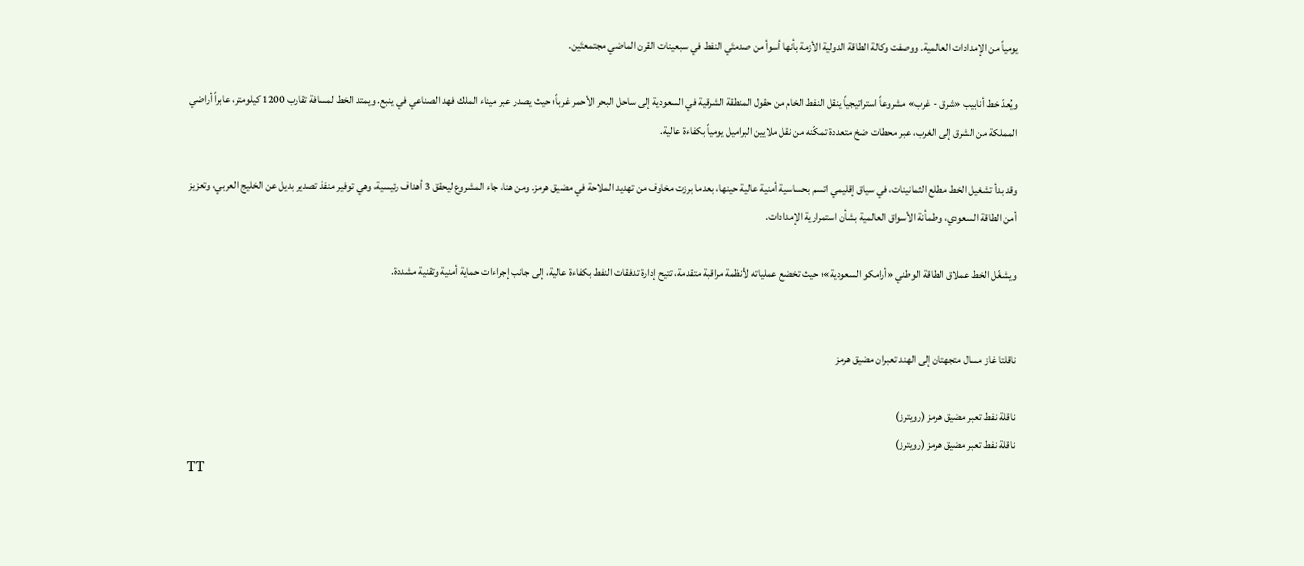يومياً من الإمدادات العالمية. ووصفت وكالة الطاقة الدولية الأزمة بأنها أسوأ من صدمتَي النفط في سبعينات القرن الماضي مجتمعتَين.

ويُعدّ خط أنابيب «شرق - غرب» مشروعاً استراتيجياً ينقل النفط الخام من حقول المنطقة الشرقية في السعودية إلى ساحل البحر الأحمر غرباً؛ حيث يصدر عبر ميناء الملك فهد الصناعي في ينبع. ويمتد الخط لمسافة تقارب 1200 كيلومتر، عابراً أراضي المملكة من الشرق إلى الغرب، عبر محطات ضخ متعددة تمكّنه من نقل ملايين البراميل يومياً بكفاءة عالية.

وقد بدأ تشغيل الخط مطلع الثمانينات، في سياق إقليمي اتسم بحساسية أمنية عالية حينها، بعدما برزت مخاوف من تهديد الملاحة في مضيق هرمز. ومن هنا، جاء المشروع ليحقق 3 أهداف رئيسية، وهي توفير منفذ تصدير بديل عن الخليج العربي، وتعزيز أمن الطاقة السعودي، وطمأنة الأسواق العالمية بشأن استمرارية الإمدادات.

ويشغّل الخط عملاق الطاقة الوطني «أرامكو السعودية»؛ حيث تخضع عملياته لأنظمة مراقبة متقدمة، تتيح إدارة تدفقات النفط بكفاءة عالية، إلى جانب إجراءات حماية أمنية وتقنية مشددة.


ناقلتا غاز مسال متجهتان إلى الهند تعبران مضيق هرمز

ناقلة نفط تعبر مضيق هرمز (رويترز)
ناقلة نفط تعبر مضيق هرمز (رويترز)
TT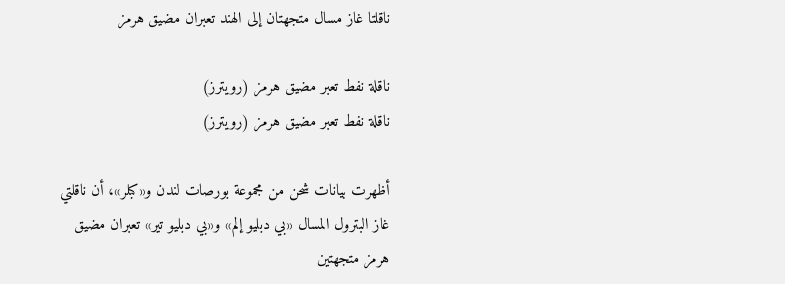ناقلتا غاز مسال متجهتان إلى الهند تعبران مضيق هرمز

ناقلة نفط تعبر مضيق هرمز (رويترز)
ناقلة نفط تعبر مضيق هرمز (رويترز)

أظهرت بيانات شحن من مجموعة بورصات لندن و«كبلر»، أن ناقلتي غاز البترول المسال «بي دبليو إلم» و«بي دبليو تير» تعبران مضيق هرمز متجهتين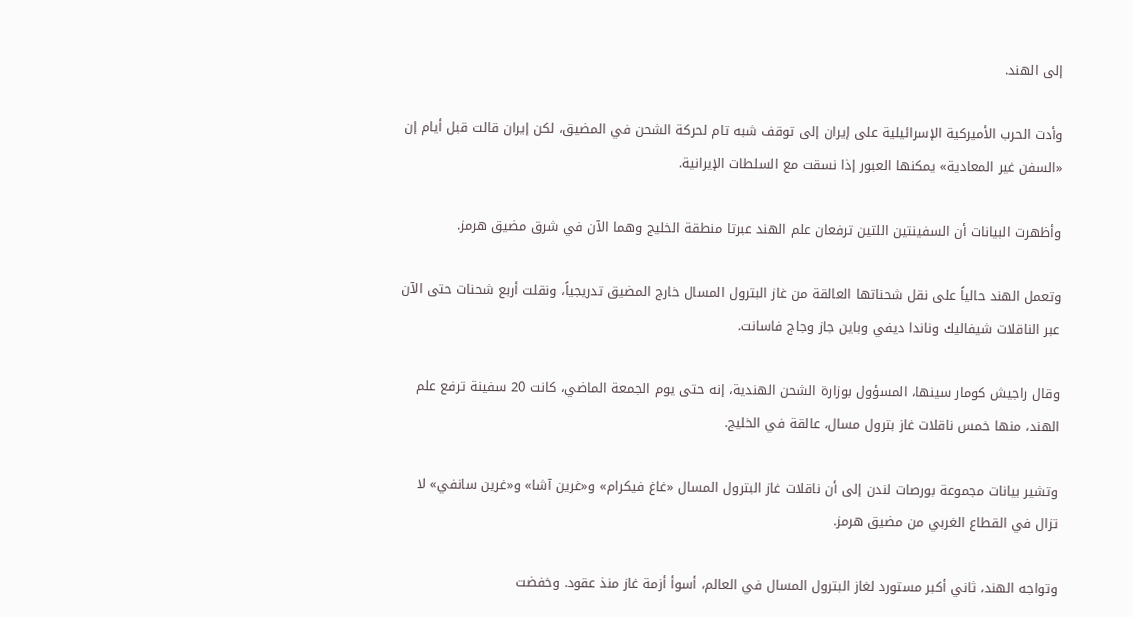إلى الهند.

وأدت الحرب الأميركية الإسرائيلية على إيران إلى توقف شبه تام لحركة الشحن في المضيق، لكن إيران قالت قبل أيام إن «السفن غير المعادية» يمكنها العبور إذا نسقت مع السلطات الإيرانية.

وأظهرت البيانات أن السفينتين اللتين ترفعان علم الهند عبرتا منطقة الخليج وهما الآن في شرق مضيق هرمز.

وتعمل الهند حالياً على نقل شحناتها العالقة من غاز البترول المسال خارج المضيق تدريجياً، ونقلت أربع شحنات حتى الآن عبر الناقلات شيفاليك وناندا ديفي وباين جاز وجاج فاسانت.

وقال راجيش كومار سينها، المسؤول بوزارة الشحن الهندية، إنه حتى يوم الجمعة الماضي، كانت 20 سفينة ترفع علم الهند، منها خمس ناقلات غاز بترول مسال، عالقة في الخليج.

وتشير بيانات مجموعة بورصات لندن إلى أن ناقلات غاز البترول المسال «غاغ فيكرام» و«غرين آشا» و«غرين سانفي» لا تزال في القطاع الغربي من مضيق هرمز.

وتواجه الهند، ثاني أكبر مستورد لغاز البترول المسال في العالم، أسوأ أزمة غاز منذ عقود. وخفضت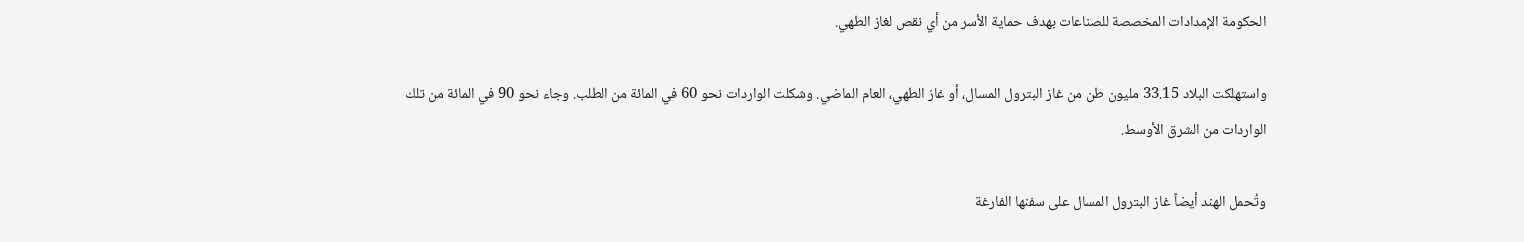الحكومة الإمدادات المخصصة للصناعات بهدف حماية الأسر من أي نقص لغاز الطهي.

واستهلكت البلاد 33.15 مليون طن من غاز البترول المسال، أو غاز الطهي، العام الماضي. وشكلت الواردات نحو 60 في المائة من الطلب. وجاء نحو 90 في المائة من تلك الواردات من الشرق الأوسط.

وتُحمل الهند أيضاً غاز البترول المسال على سفنها الفارغة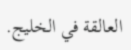العالقة في الخليج.